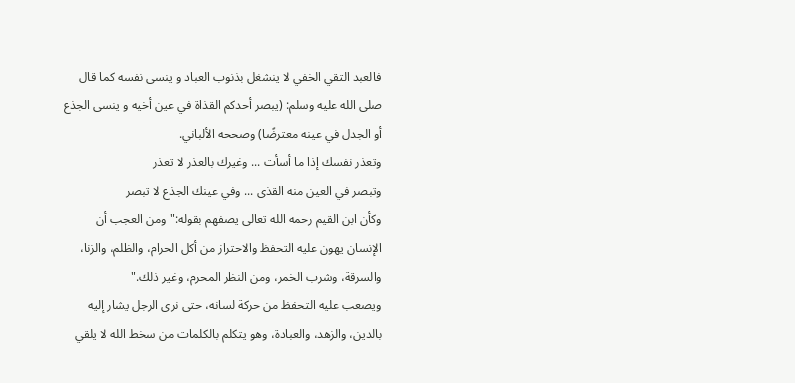فالعبد التقي الخفي لا ينشغل بذنوب العباد و ينسى نفسه كما قال صلى الله عليه وسلم: (يبصر أحدكم القذاة في عين أخيه و ينسى الجذع أو الجدل في عينه معترضًا) وصححه الألباني.
وتعذر نفسك إذا ما أسأت ... وغيرك بالعذر لا تعذر
وتبصر في العين منه القذى ... وفي عينك الجذع لا تبصر
وكأن ابن القيم رحمه الله تعالى يصفهم بقوله:"ومن العجب أن الإنسان يهون عليه التحفظ والاحتراز من أكل الحرام، والظلم، والزنا، والسرقة، وشرب الخمر، ومن النظر المحرم، وغير ذلك."
ويصعب عليه التحفظ من حركة لسانه، حتى نرى الرجل يشار إليه بالدين، والزهد، والعبادة، وهو يتكلم بالكلمات من سخط الله لا يلقي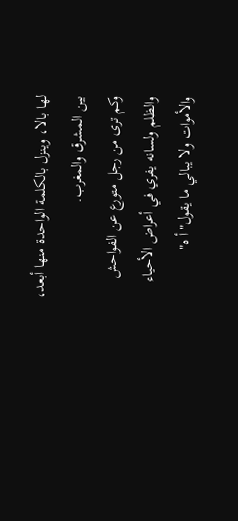لها بالا، وينزل بالكلمة الواحدة منها أبعد، بين المشرق والمغرب.
وكم ترى من رجل متورع عن الفواحش والظلم ولسانه يفري في أعراض الأحياء والأموات ولا يبالي ما يقول"أ ه"